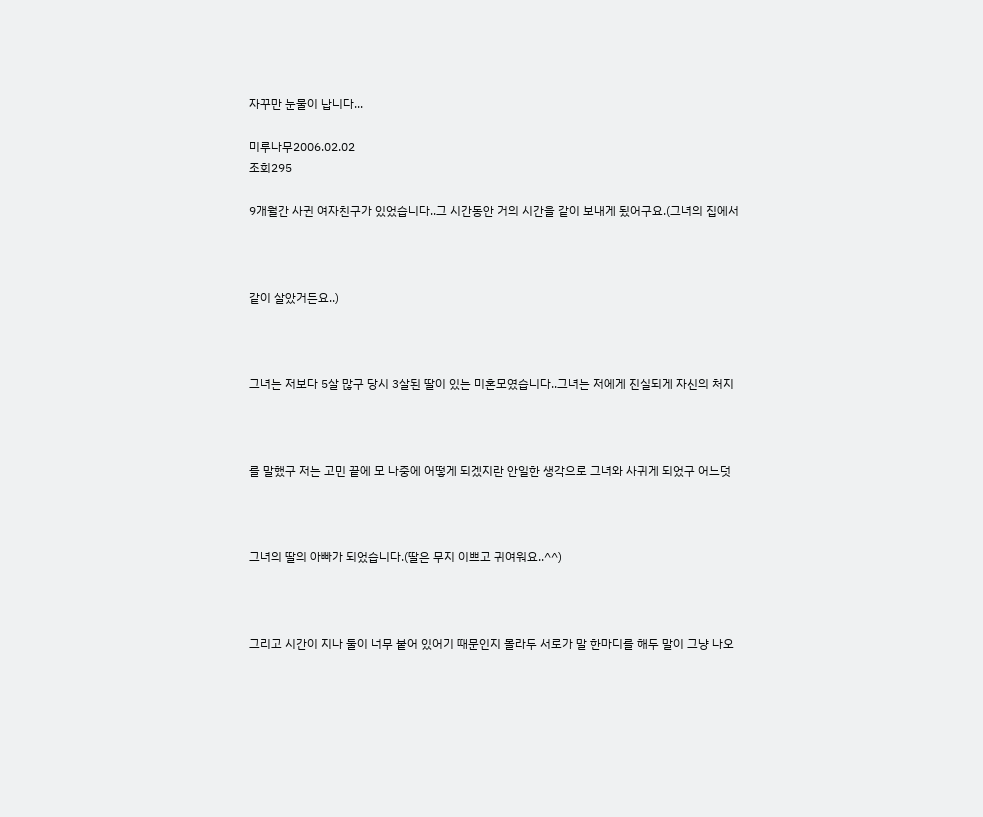자꾸만 눈물이 납니다...

미루나무2006.02.02
조회295

9개월간 사귄 여자친구가 있었습니다..그 시간동안 거의 시간을 같이 보내게 됬어구요.(그녀의 집에서



같이 살았거든요..)



그녀는 저보다 5살 많구 당시 3살된 딸이 있는 미혼모였습니다..그녀는 저에게 진실되게 자신의 처지



를 말했구 저는 고민 끝에 모 나중에 어떻게 되겠지란 안일한 생각으로 그녀와 사귀게 되었구 어느덧



그녀의 딸의 아빠가 되었습니다.(딸은 무지 이쁘고 귀여워요..^^)



그리고 시간이 지나 둘이 너무 붙어 있어기 때문인지 몰라두 서로가 말 한마디를 해두 말이 그냥 나오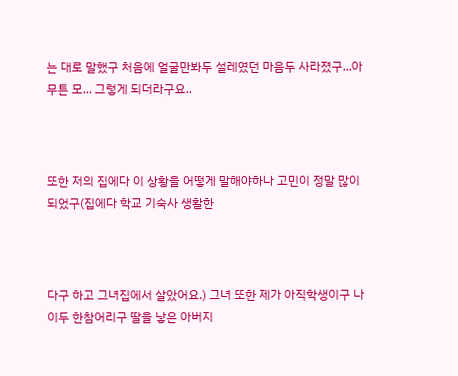는 대로 말했구 처음에 얼굴만봐두 설레였던 마음두 사라졌구...아무튼 모... 그렇게 되더라구요..



또한 저의 집에다 이 상황을 어떻게 말해야하나 고민이 정말 많이 되었구(집에다 학교 기숙사 생활한



다구 하고 그녀집에서 살았어요.) 그녀 또한 제가 아직학생이구 나이두 한참어리구 딸을 낳은 아버지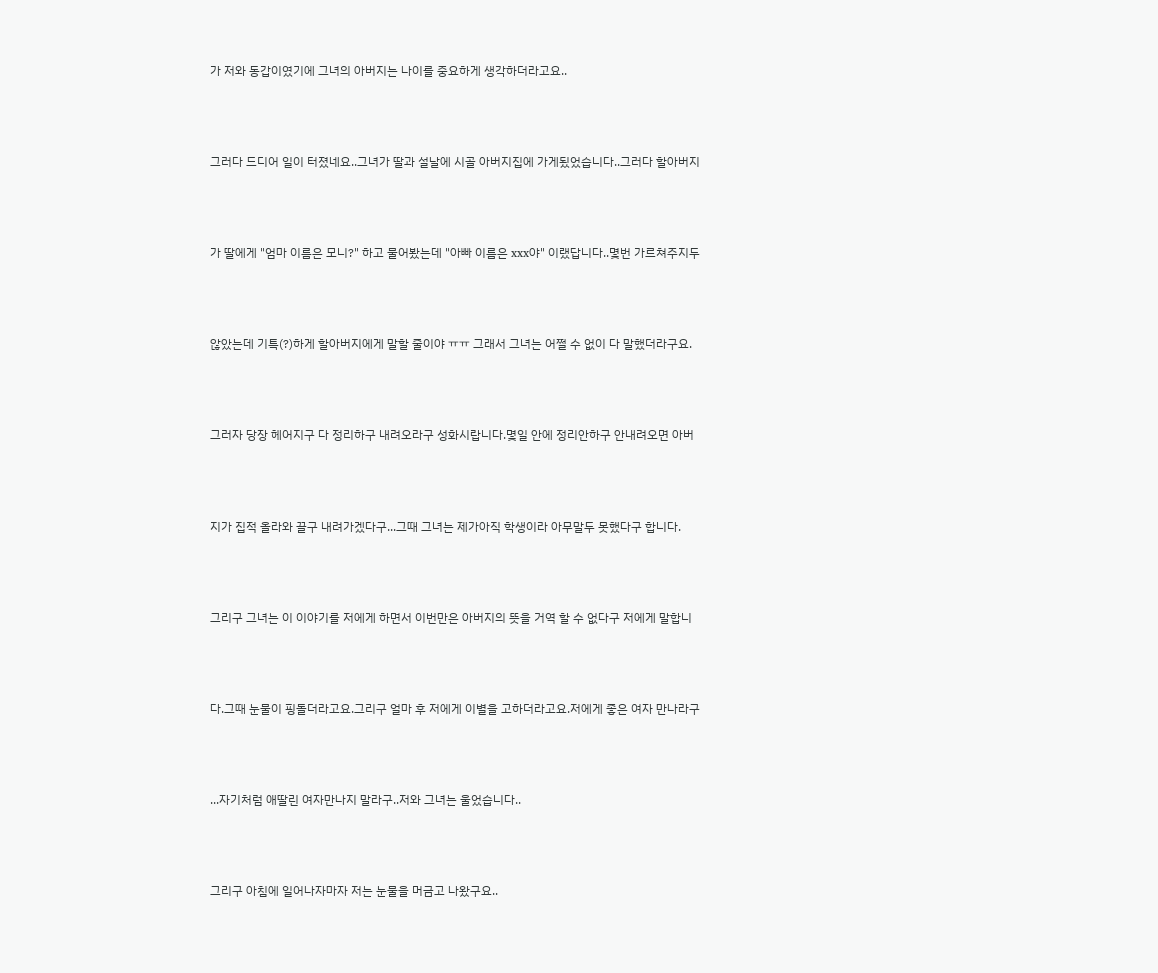가 저와 동갑이였기에 그녀의 아버지는 나이를 중요하게 생각하더라고요..



그러다 드디어 일이 터졌네요..그녀가 딸과 설날에 시골 아버지집에 가게됬었습니다..그러다 할아버지



가 딸에게 "엄마 이름은 모니?" 하고 물어봤는데 "아빠 이름은 xxx야" 이랬답니다..몇번 가르쳐주지두



않았는데 기특(?)하게 할아버지에게 말할 줄이야 ㅠㅠ 그래서 그녀는 어쩔 수 없이 다 말했더라구요.



그러자 당장 헤어지구 다 정리하구 내려오라구 성화시랍니다.몇일 안에 정리안하구 안내려오면 아버



지가 집적 올라와 끌구 내려가겠다구...그때 그녀는 제가아직 학생이라 아무말두 못했다구 합니다.



그리구 그녀는 이 이야기를 저에게 하면서 이번만은 아버지의 뜻을 거역 할 수 없다구 저에게 말합니



다.그때 눈물이 핑돌더라고요.그리구 얼마 후 저에게 이별을 고하더라고요.저에게 좋은 여자 만나라구



...자기처럼 애딸린 여자만나지 말라구..저와 그녀는 울었습니다..



그리구 아침에 일어나자마자 저는 눈물을 머금고 나왔구요..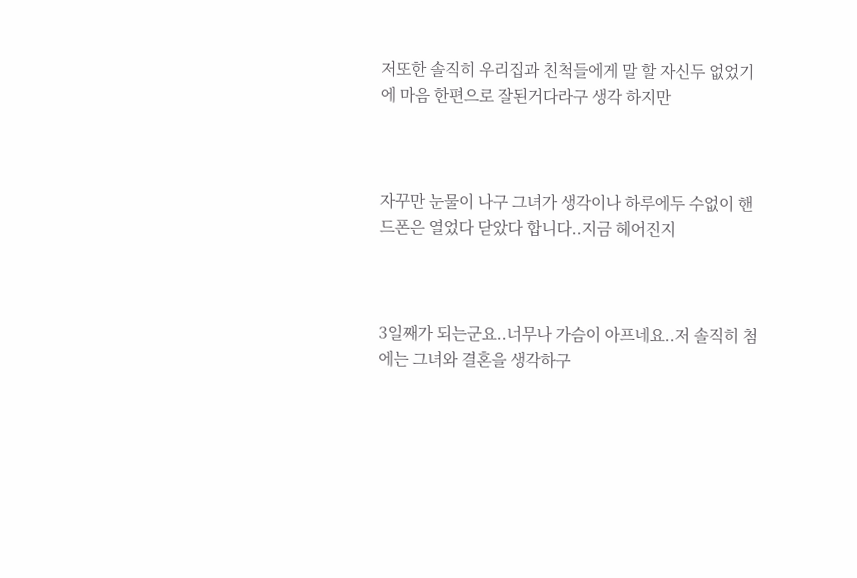저또한 솔직히 우리집과 친척들에게 말 할 자신두 없었기에 마음 한편으로 잘된거다라구 생각 하지만



자꾸만 눈물이 나구 그녀가 생각이나 하루에두 수없이 핸드폰은 열었다 닫았다 합니다..지금 헤어진지



3일째가 되는군요..너무나 가슴이 아프네요..저 솔직히 첨에는 그녀와 결혼을 생각하구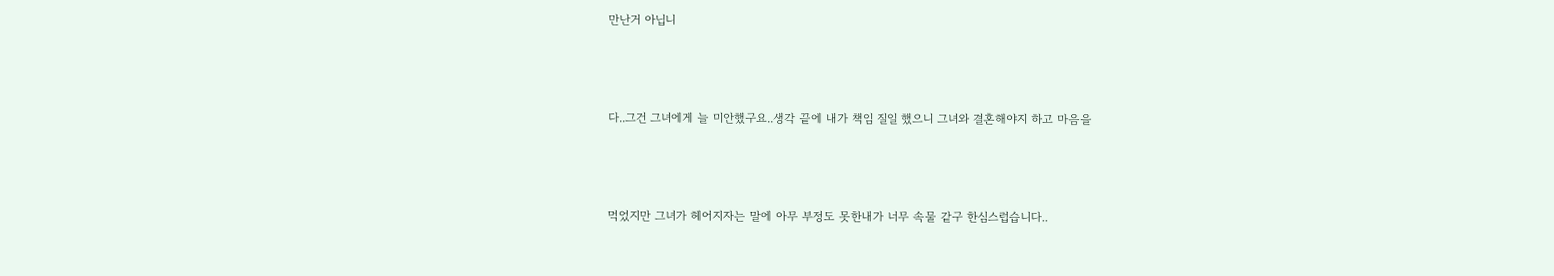만난거 아닙니



다..그건 그녀에게 늘 미안했구요..생각 끝에 내가 책임 질일 했으니 그녀와 결혼해야지 하고 마음을



먹었지만 그녀가 헤어지자는 말에 아무 부정도 못한내가 너무 속물 같구 한심스럽습니다..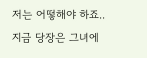저는 어떻해야 하죠..지금 당장은 그녀에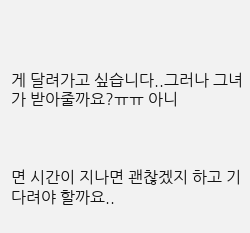게 달려가고 싶습니다..그러나 그녀가 받아줄까요?ㅠㅠ 아니



면 시간이 지나면 괜찮겠지 하고 기다려야 할까요..